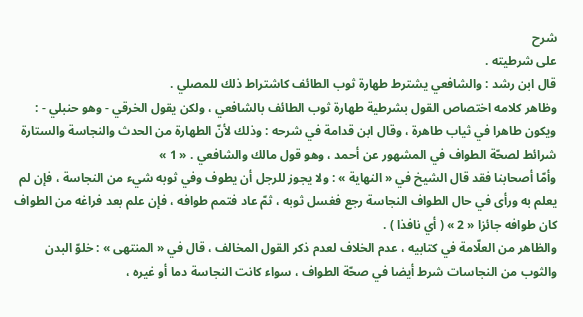شرح
على شرطيته .
قال ابن رشد : والشافعي يشترط طهارة ثوب الطائف كاشتراط ذلك للمصلي .
وظاهر كلامه اختصاص القول بشرطية طهارة ثوب الطائف بالشافعي ، ولكن يقول الخرقي - وهو حنبلي - : ويكون طاهرا في ثياب طاهرة ، وقال ابن قدامة في شرحه : وذلك لأنّ الطهارة من الحدث والنجاسة والستارة شرائط لصحّة الطواف في المشهور عن أحمد ، وهو قول مالك والشافعي . « 1 »
وأمّا أصحابنا فقد قال الشيخ في « النهاية » : ولا يجوز للرجل أن يطوف وفي ثوبه شيء من النجاسة ، فإن لم يعلم به ورأى في حال الطواف النجاسة رجع فغسل ثوبه ، ثمّ عاد فتمم طوافه ، فإن علم بعد فراغه من الطواف كان طوافه جائزا « 2 » ( أي نافذا ) .
والظاهر من العلّامة في كتابيه ، عدم الخلاف لعدم ذكر القول المخالف ، قال في « المنتهى » : خلوّ البدن والثوب من النجاسات شرط أيضا في صحّة الطواف ، سواء كانت النجاسة دما أو غيره ،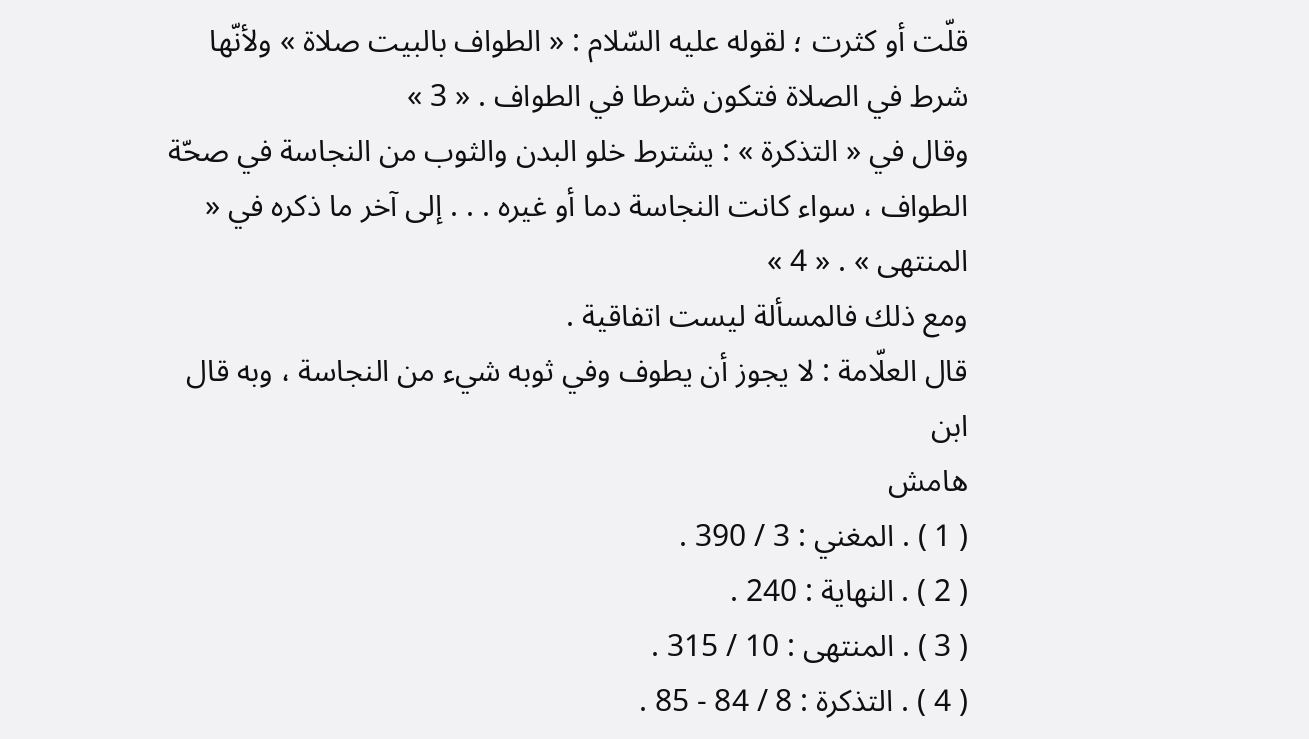قلّت أو كثرت ؛ لقوله عليه السّلام : « الطواف بالبيت صلاة » ولأنّها شرط في الصلاة فتكون شرطا في الطواف . « 3 »
وقال في « التذكرة » : يشترط خلو البدن والثوب من النجاسة في صحّة الطواف ، سواء كانت النجاسة دما أو غيره . . . إلى آخر ما ذكره في « المنتهى » . « 4 »
ومع ذلك فالمسألة ليست اتفاقية .
قال العلّامة : لا يجوز أن يطوف وفي ثوبه شيء من النجاسة ، وبه قال ابن
هامش
( 1 ) . المغني : 3 / 390 .
( 2 ) . النهاية : 240 .
( 3 ) . المنتهى : 10 / 315 .
( 4 ) . التذكرة : 8 / 84 - 85 .